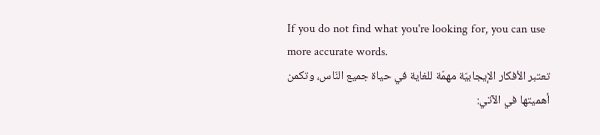If you do not find what you're looking for, you can use more accurate words.
تعتبر الأفكار الإيجابيّة مهمّة للغاية في حياة جميع النّاس، وتكمن أهميتها في الآتي: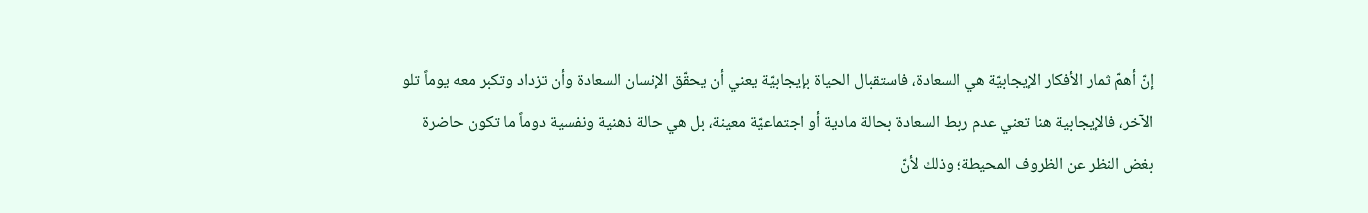إنّ أهمّ ثمار الأفكار الإيجابيّة هي السعادة، فاستقبال الحياة بإيجابيّة يعني أن يحقّق الإنسان السعادة وأن تزداد وتكبر معه يوماً تلو الآخر، فالإيجابية هنا تعني عدم ربط السعادة بحالة مادية أو اجتماعيّة معينة، بل هي حالة ذهنية ونفسية دوماً ما تكون حاضرة بغض النظر عن الظروف المحيطة؛ وذلك لأنّ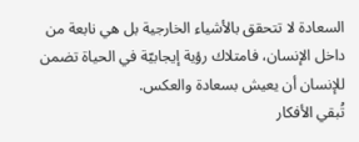السعادة لا تتحقق بالأشياء الخارجية بل هي نابعة من داخل الإنسان، فامتلاك رؤية إيجابيّة في الحياة تضمن للإنسان أن يعيش بسعادة والعكس.
تُبقي الأفكار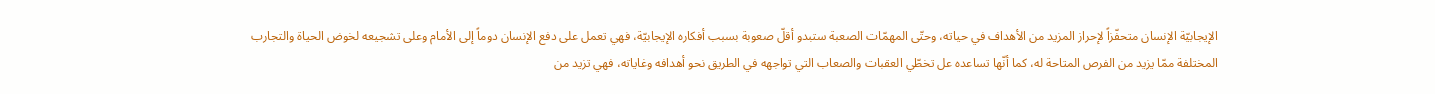الإيجابيّة الإنسان متحفّزاً لإحراز المزيد من الأهداف في حياته، وحتّى المهمّات الصعبة ستبدو أقلّ صعوبة بسبب أفكاره الإيجابيّة، فهي تعمل على دفع الإنسان دوماً إلى الأمام وعلى تشجيعه لخوض الحياة والتجارب المختلفة ممّا يزيد من الفرص المتاحة له، كما أنّها تساعده عل تخطّي العقبات والصعاب التي تواجهه في الطريق نحو أهدافه وغاياته، فهي تزيد من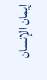إيمان الإنسان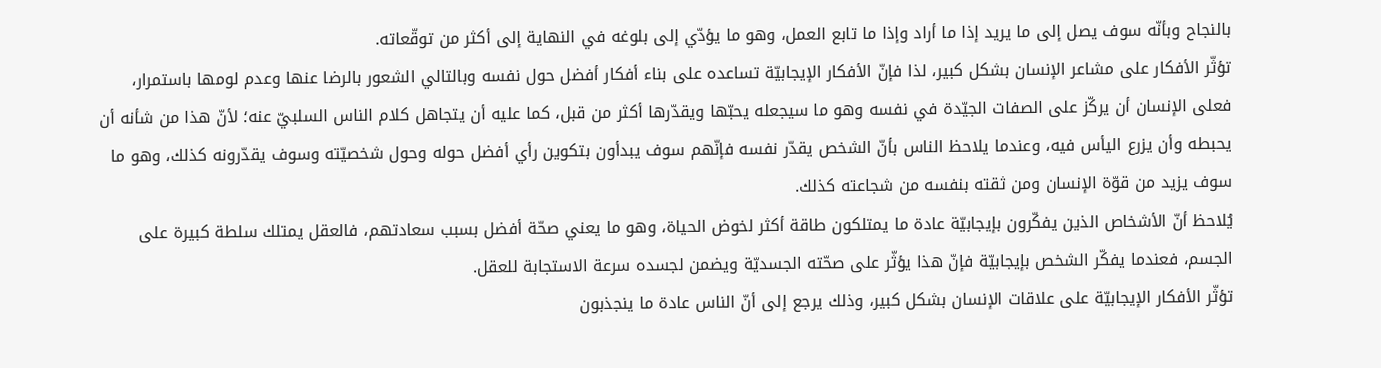بالنجاح وبأنّه سوف يصل إلى ما يريد إذا ما أراد وإذا ما تابع العمل، وهو ما يؤدّي إلى بلوغه في النهاية إلى أكثر من توقّعاته.
تؤثّر الأفكار على مشاعر الإنسان بشكل كبير، لذا فإنّ الأفكار الإيجابيّة تساعده على بناء أفكار أفضل حول نفسه وبالتالي الشعور بالرضا عنها وعدم لومها باستمرار، فعلى الإنسان أن يركّز على الصفات الجيّدة في نفسه وهو ما سيجعله يحبّها ويقدّرها أكثر من قبل، كما عليه أن يتجاهل كلام الناس السلبيّ عنه؛ لأنّ هذا من شأنه أن يحبطه وأن يزرع اليأس فيه، وعندما يلاحظ الناس بأنّ الشخص يقدّر نفسه فإنّهم سوف يبدأون بتكوين رأي أفضل حوله وحول شخصيّته وسوف يقدّرونه كذلك، وهو ما سوف يزيد من قوّة الإنسان ومن ثقته بنفسه من شجاعته كذلك.
يُلاحظ أنّ الأشخاص الذين يفكّرون بإيجابيّة عادة ما يمتلكون طاقة أكثر لخوض الحياة، وهو ما يعني صحّة أفضل بسبب سعادتهم، فالعقل يمتلك سلطة كبيرة على الجسم، فعندما يفكّر الشخص بإيجابيّة فإنّ هذا يؤثّر على صحّته الجسديّة ويضمن لجسده سرعة الاستجابة للعقل.
تؤثّر الأفكار الإيجابيّة على علاقات الإنسان بشكل كبير، وذلك يرجع إلى أنّ الناس عادة ما ينجذبون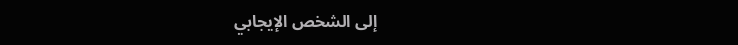إلى الشخص الإيجابي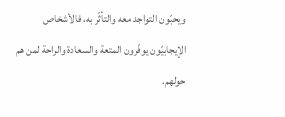ويحبّون التواجد معه والتأثّر به، فالأشخاص الإيجابيّون يوفّرون المتعة والسعادة والراحة لمن هم حولهم.